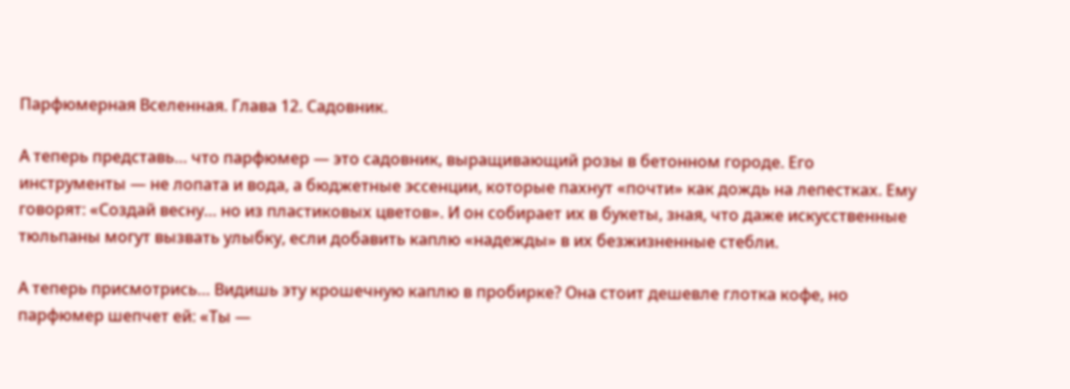Парфюмерная Вселенная. Глава 12. Садовник.

А теперь представь… что парфюмер — это садовник, выращивающий розы в бетонном городе. Его инструменты — не лопата и вода, а бюджетные эссенции, которые пахнут «почти» как дождь на лепестках. Ему говорят: «Создай весну… но из пластиковых цветов». И он собирает их в букеты, зная, что даже искусственные тюльпаны могут вызвать улыбку, если добавить каплю «надежды» в их безжизненные стебли.

А теперь присмотрись… Видишь эту крошечную каплю в пробирке? Она стоит дешевле глотка кофе, но парфюмер шепчет ей: «Ты —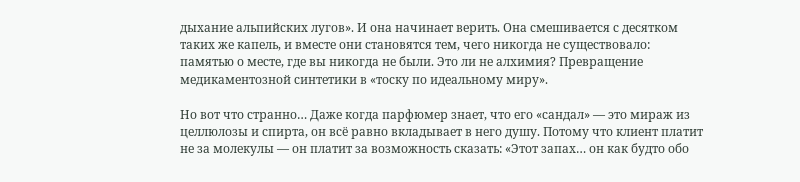дыхание альпийских лугов». И она начинает верить. Она смешивается с десятком таких же капель, и вместе они становятся тем, чего никогда не существовало: памятью о месте, где вы никогда не были. Это ли не алхимия? Превращение медикаментозной синтетики в «тоску по идеальному миру».

Но вот что странно… Даже когда парфюмер знает, что его «сандал» — это мираж из целлюлозы и спирта, он всё равно вкладывает в него душу. Потому что клиент платит не за молекулы — он платит за возможность сказать: «Этот запах… он как будто обо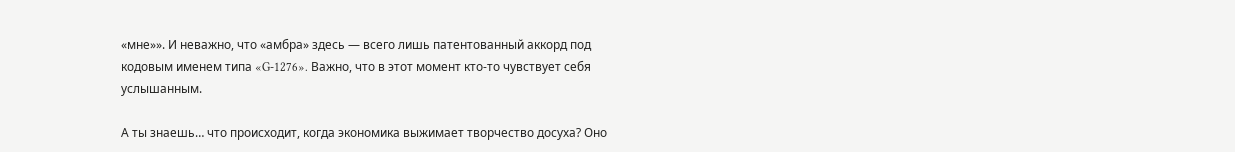«мне»». И неважно, что «амбра» здесь — всего лишь патентованный аккорд под кодовым именем типа «G-1276». Важно, что в этот момент кто-то чувствует себя услышанным.

А ты знаешь… что происходит, когда экономика выжимает творчество досуха? Оно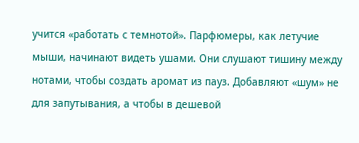учится «работать с темнотой». Парфюмеры, как летучие мыши, начинают видеть ушами. Они слушают тишину между нотами, чтобы создать аромат из пауз. Добавляют «шум» не для запутывания, а чтобы в дешевой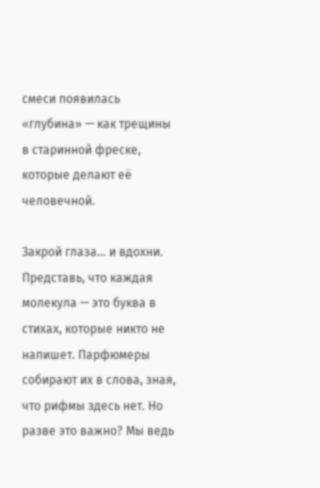смеси появилась «глубина» — как трещины в старинной фреске, которые делают её человечной.

Закрой глаза… и вдохни. Представь, что каждая молекула — это буква в стихах, которые никто не напишет. Парфюмеры собирают их в слова, зная, что рифмы здесь нет. Но разве это важно? Мы ведь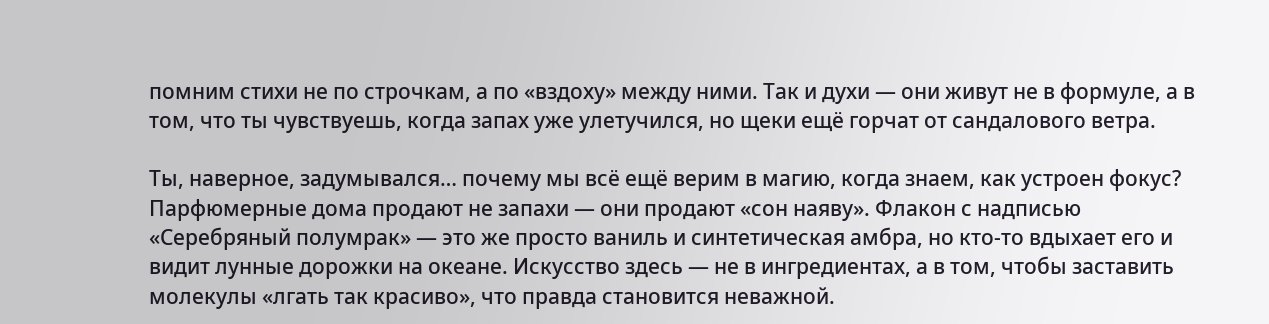помним стихи не по строчкам, а по «вздоху» между ними. Так и духи — они живут не в формуле, а в том, что ты чувствуешь, когда запах уже улетучился, но щеки ещё горчат от сандалового ветра.

Ты, наверное, задумывался… почему мы всё ещё верим в магию, когда знаем, как устроен фокус? Парфюмерные дома продают не запахи — они продают «сон наяву». Флакон с надписью «Серебряный полумрак» — это же просто ваниль и синтетическая амбра, но кто-то вдыхает его и видит лунные дорожки на океане. Искусство здесь — не в ингредиентах, а в том, чтобы заставить молекулы «лгать так красиво», что правда становится неважной.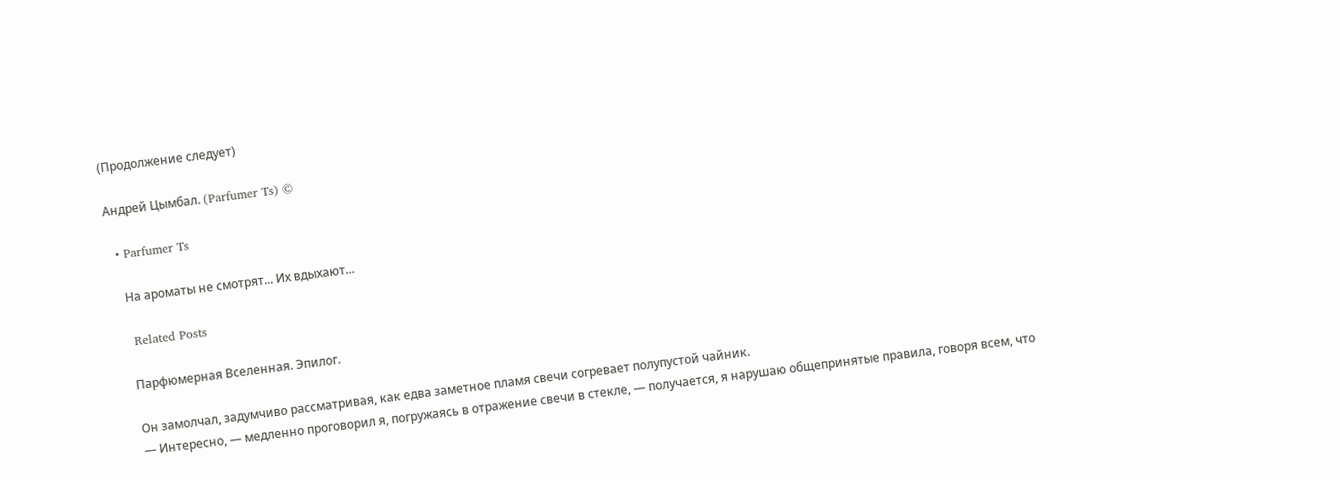(Продолжение следует)

Андрей Цымбал. (Parfumer Ts) ©

  • Parfumer Ts

    На ароматы не смотрят... Их вдыхают...

    Related Posts

    Парфюмерная Вселенная. Эпилог.

    Он замолчал, задумчиво рассматривая, как едва заметное пламя свечи согревает полупустой чайник.
    — Интересно, — медленно проговорил я, погружаясь в отражение свечи в стекле, — получается, я нарушаю общепринятые правила, говоря всем, что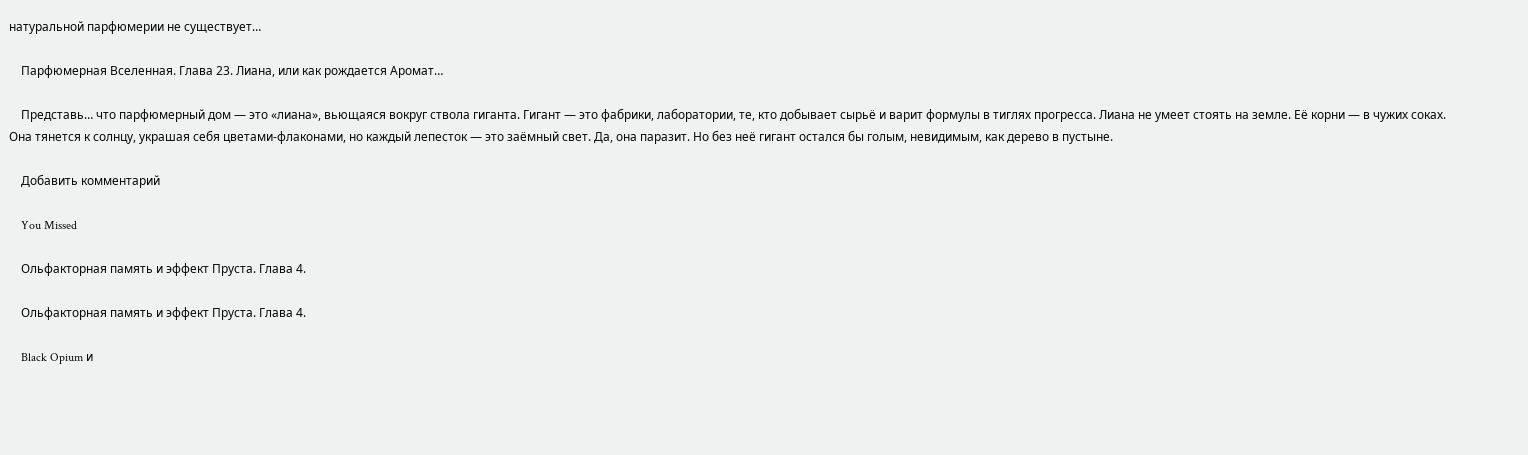натуральной парфюмерии не существует…

    Парфюмерная Вселенная. Глава 23. Лиана, или как рождается Аромат…

    Представь… что парфюмерный дом — это «лиана», вьющаяся вокруг ствола гиганта. Гигант — это фабрики, лаборатории, те, кто добывает сырьё и варит формулы в тиглях прогресса. Лиана не умеет стоять на земле. Её корни — в чужих соках. Она тянется к солнцу, украшая себя цветами-флаконами, но каждый лепесток — это заёмный свет. Да, она паразит. Но без неё гигант остался бы голым, невидимым, как дерево в пустыне.

    Добавить комментарий

    You Missed

    Ольфакторная память и эффект Пруста. Глава 4.

    Ольфакторная память и эффект Пруста. Глава 4.

    Black Opium и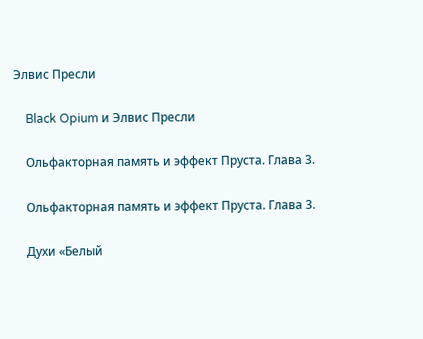Элвис Пресли

    Black Opium и Элвис Пресли

    Ольфакторная память и эффект Пруста. Глава 3.

    Ольфакторная память и эффект Пруста. Глава 3.

    Духи «Белый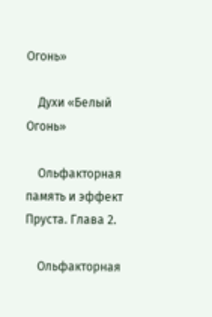Огонь»

    Духи «Белый Огонь»

    Ольфакторная память и эффект Пруста. Глава 2.

    Ольфакторная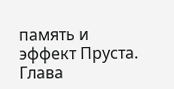память и эффект Пруста. Глава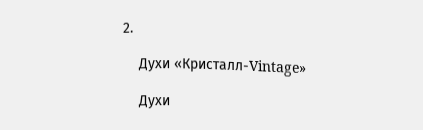2.

    Духи «Кристалл-Vintage»

    Духи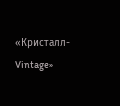«Кристалл-Vintage»